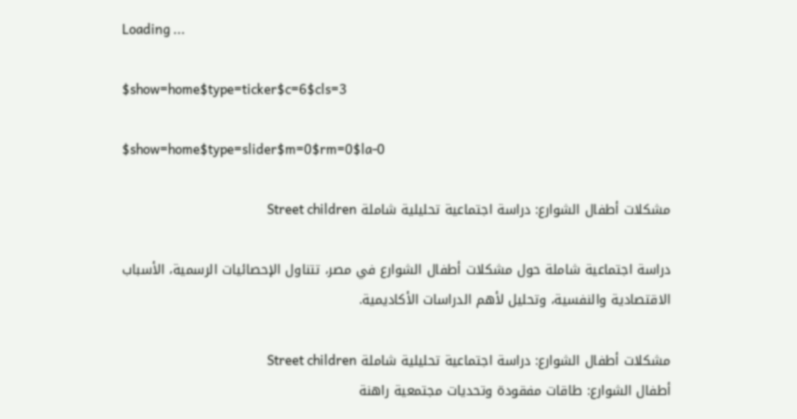Loading ...

$show=home$type=ticker$c=6$cls=3

$show=home$type=slider$m=0$rm=0$la-0

مشكلات أطفال الشوارع: دراسة اجتماعية تحليلية شاملة Street children

دراسة اجتماعية شاملة حول مشكلات أطفال الشوارع في مصر، تتناول الإحصائيات الرسمية، الأسباب الاقتصادية والنفسية، وتحليل لأهم الدراسات الأكاديمية.

مشكلات أطفال الشوارع: دراسة اجتماعية تحليلية شاملة Street children
أطفال الشوارع: طاقات مفقودة وتحديات مجتمعية راهنة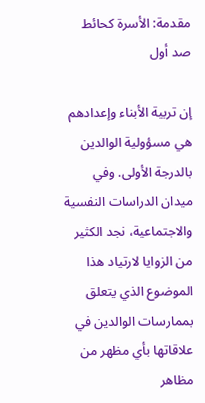مقدمة: الأسرة كحائط صد أول

إن تربية الأبناء وإعدادهم هي مسؤولية الوالدين بالدرجة الأولى. وفي ميدان الدراسات النفسية والاجتماعية، نجد الكثير من الزوايا لارتياد هذا الموضوع الذي يتعلق بممارسات الوالدين في علاقاتها بأي مظهر من مظاهر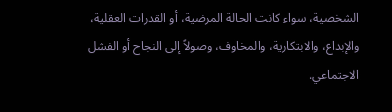الشخصية، سواء كانت الحالة المرضية، أو القدرات العقلية، والإبداع، والابتكارية، والمخاوف، وصولاً إلى النجاح أو الفشل الاجتماعي.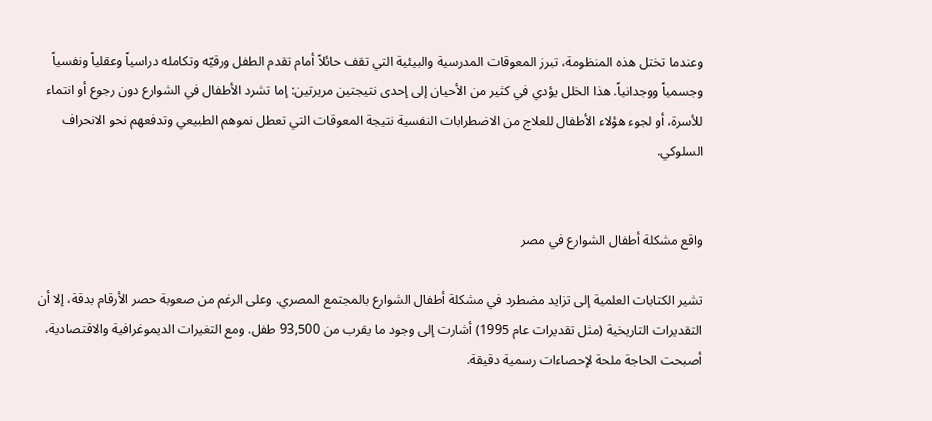وعندما تختل هذه المنظومة، تبرز المعوقات المدرسية والبيئية التي تقف حائلاً أمام تقدم الطفل ورقيّه وتكامله دراسياً وعقلياً ونفسياً وجسمياً ووجدانياً. هذا الخلل يؤدي في كثير من الأحيان إلى إحدى نتيجتين مريرتين: إما تشرد الأطفال في الشوارع دون رجوع أو انتماء للأسرة، أو لجوء هؤلاء الأطفال للعلاج من الاضطرابات النفسية نتيجة المعوقات التي تعطل نموهم الطبيعي وتدفعهم نحو الانحراف السلوكي.


واقع مشكلة أطفال الشوارع في مصر

تشير الكتابات العلمية إلى تزايد مضطرد في مشكلة أطفال الشوارع بالمجتمع المصري. وعلى الرغم من صعوبة حصر الأرقام بدقة، إلا أن التقديرات التاريخية (مثل تقديرات عام 1995) أشارت إلى وجود ما يقرب من 93,500 طفل. ومع التغيرات الديموغرافية والاقتصادية، أصبحت الحاجة ملحة لإحصاءات رسمية دقيقة.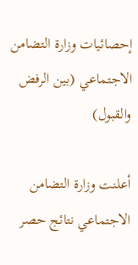إحصائيات وزارة التضامن الاجتماعي (بين الرفض والقبول)

أعلنت وزارة التضامن الاجتماعي نتائج حصر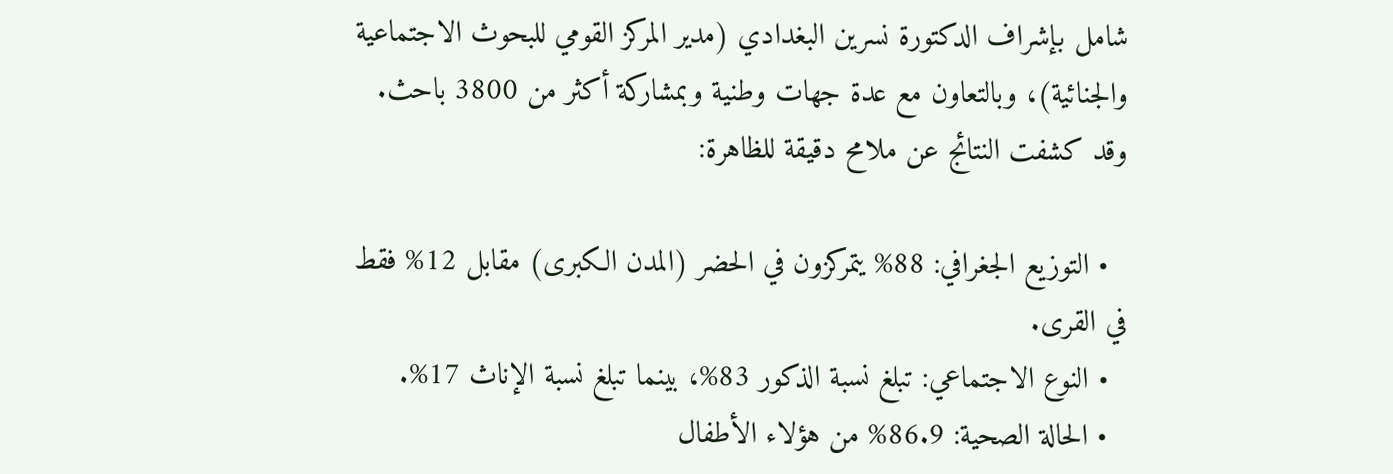شامل بإشراف الدكتورة نسرين البغدادي (مدير المركز القومي للبحوث الاجتماعية والجنائية)، وبالتعاون مع عدة جهات وطنية وبمشاركة أكثر من 3800 باحث. وقد كشفت النتائج عن ملامح دقيقة للظاهرة:

  • التوزيع الجغرافي: 88% يتمركزون في الحضر (المدن الكبرى) مقابل 12% فقط في القرى.
  • النوع الاجتماعي: تبلغ نسبة الذكور 83%، بينما تبلغ نسبة الإناث 17%.
  • الحالة الصحية: 86.9% من هؤلاء الأطفال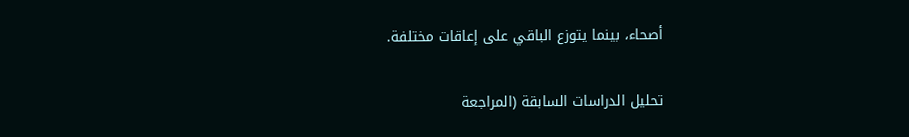أصحاء، بينما يتوزع الباقي على إعاقات مختلفة.

تحليل الدراسات السابقة (المراجعة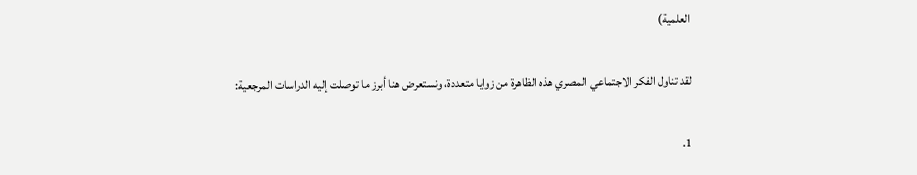العلمية)

لقد تناول الفكر الاجتماعي المصري هذه الظاهرة من زوايا متعددة، ونستعرض هنا أبرز ما توصلت إليه الدراسات المرجعية:

1.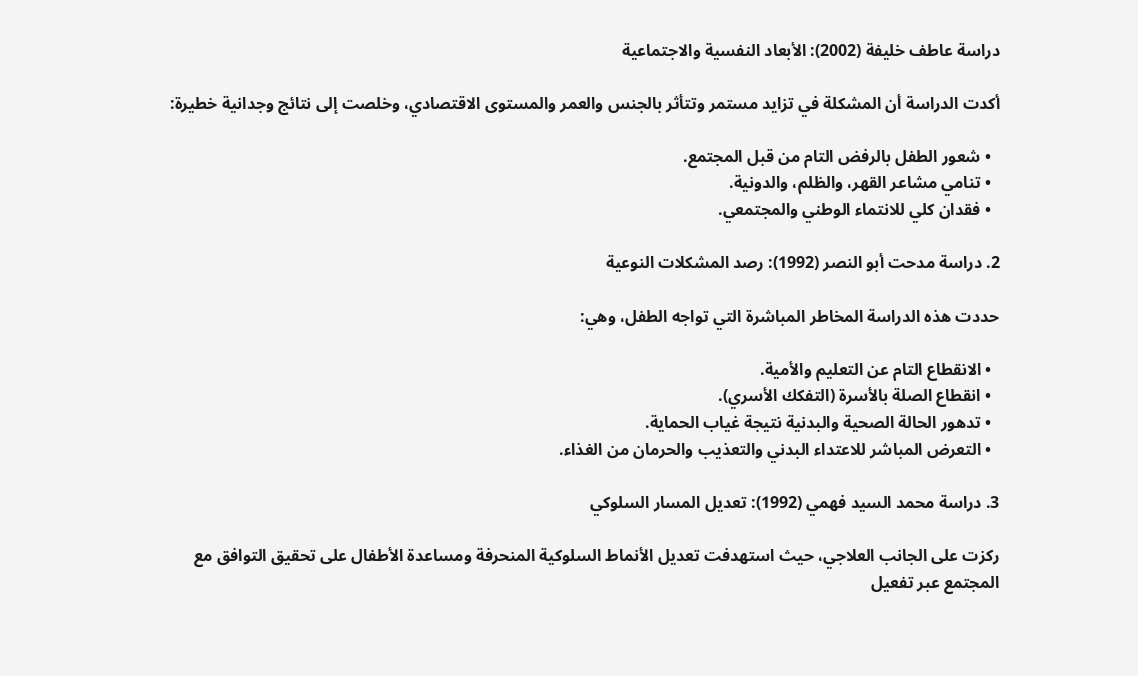دراسة عاطف خليفة (2002): الأبعاد النفسية والاجتماعية

أكدت الدراسة أن المشكلة في تزايد مستمر وتتأثر بالجنس والعمر والمستوى الاقتصادي، وخلصت إلى نتائج وجدانية خطيرة:

  • شعور الطفل بالرفض التام من قبل المجتمع.
  • تنامي مشاعر القهر، والظلم، والدونية.
  • فقدان كلي للانتماء الوطني والمجتمعي.

2. دراسة مدحت أبو النصر (1992): رصد المشكلات النوعية

حددت هذه الدراسة المخاطر المباشرة التي تواجه الطفل، وهي:

  • الانقطاع التام عن التعليم والأمية.
  • انقطاع الصلة بالأسرة (التفكك الأسري).
  • تدهور الحالة الصحية والبدنية نتيجة غياب الحماية.
  • التعرض المباشر للاعتداء البدني والتعذيب والحرمان من الغذاء.

3. دراسة محمد السيد فهمي (1992): تعديل المسار السلوكي

ركزت على الجانب العلاجي، حيث استهدفت تعديل الأنماط السلوكية المنحرفة ومساعدة الأطفال على تحقيق التوافق مع المجتمع عبر تفعيل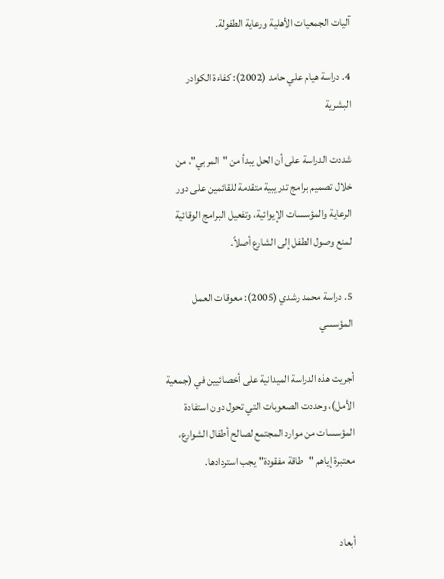آليات الجمعيات الأهلية ورعاية الطفولة.

4. دراسة هيام علي حامد (2002): كفاءة الكوادر البشرية

شددت الدراسة على أن الحل يبدأ من "المربي"، من خلال تصميم برامج تدريبية متقدمة للقائمين على دور الرعاية والمؤسسات الإيوائية، وتفعيل البرامج الوقائية لمنع وصول الطفل إلى الشارع أصلاً.

5. دراسة محمد رشدي (2005): معوقات العمل المؤسسي

أجريت هذه الدراسة الميدانية على أخصائيين في (جمعية الأمل)، وحددت الصعوبات التي تحول دون استفادة المؤسسات من موارد المجتمع لصالح أطفال الشوارع، معتبرة إياهم "طاقة مفقودة" يجب استردادها.


أبعاد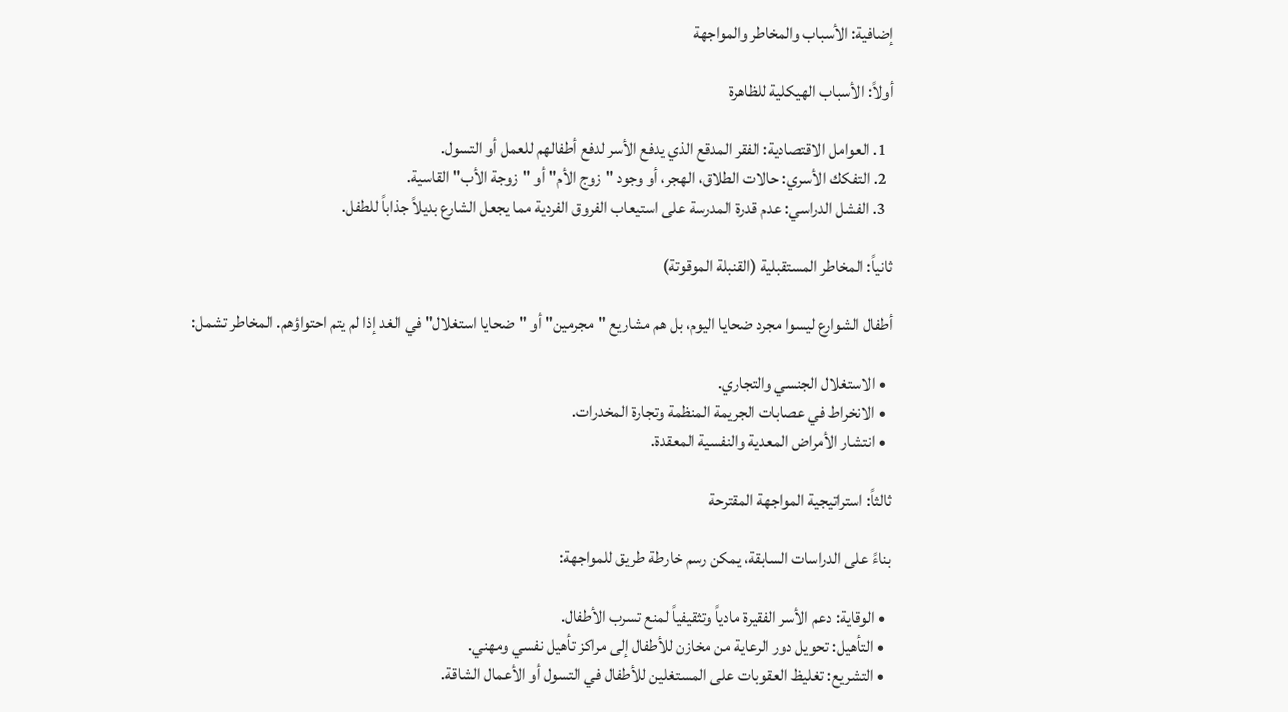إضافية: الأسباب والمخاطر والمواجهة

أولاً: الأسباب الهيكلية للظاهرة

  1. العوامل الاقتصادية: الفقر المدقع الذي يدفع الأسر لدفع أطفالهم للعمل أو التسول.
  2. التفكك الأسري: حالات الطلاق، الهجر، أو وجود "زوج الأم" أو "زوجة الأب" القاسية.
  3. الفشل الدراسي: عدم قدرة المدرسة على استيعاب الفروق الفردية مما يجعل الشارع بديلاً جذاباً للطفل.

ثانياً: المخاطر المستقبلية (القنبلة الموقوتة)

أطفال الشوارع ليسوا مجرد ضحايا اليوم، بل هم مشاريع "مجرمين" أو "ضحايا استغلال" في الغد إذا لم يتم احتواؤهم. المخاطر تشمل:

  • الاستغلال الجنسي والتجاري.
  • الانخراط في عصابات الجريمة المنظمة وتجارة المخدرات.
  • انتشار الأمراض المعدية والنفسية المعقدة.

ثالثاً: استراتيجية المواجهة المقترحة

بناءً على الدراسات السابقة، يمكن رسم خارطة طريق للمواجهة:

  • الوقاية: دعم الأسر الفقيرة مادياً وتثقيفياً لمنع تسرب الأطفال.
  • التأهيل: تحويل دور الرعاية من مخازن للأطفال إلى مراكز تأهيل نفسي ومهني.
  • التشريع: تغليظ العقوبات على المستغلين للأطفال في التسول أو الأعمال الشاقة.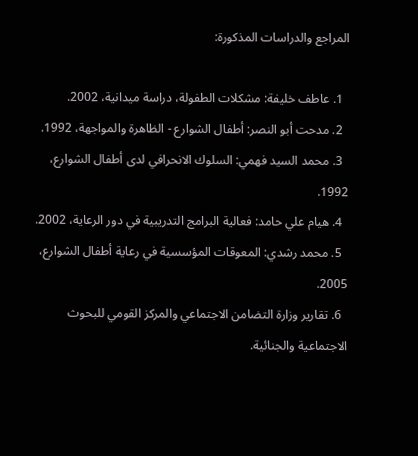المراجع والدراسات المذكورة:

  1. عاطف خليفة: مشكلات الطفولة، دراسة ميدانية، 2002.
  2. مدحت أبو النصر: أطفال الشوارع - الظاهرة والمواجهة، 1992.
  3. محمد السيد فهمي: السلوك الانحرافي لدى أطفال الشوارع، 1992.
  4. هيام علي حامد: فعالية البرامج التدريبية في دور الرعاية، 2002.
  5. محمد رشدي: المعوقات المؤسسية في رعاية أطفال الشوارع، 2005.
  6. تقارير وزارة التضامن الاجتماعي والمركز القومي للبحوث الاجتماعية والجنائية.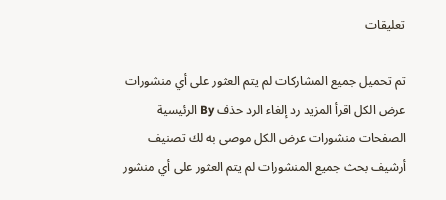تعليقات

تم تحميل جميع المشاركات لم يتم العثور على أي منشورات عرض الكل اقرأ المزيد رد إلغاء الرد حذف By الرئيسية الصفحات منشورات عرض الكل موصى به لك تصنيف أرشيف بحث جميع المنشورات لم يتم العثور على أي منشور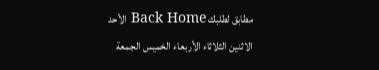مطابق لطلبك Back Home الأحد الاثنين الثلاثاء الأربعاء الخميس الجمعة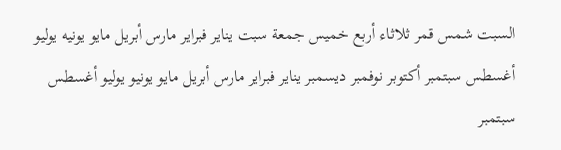السبت شمس قمر ثلاثاء أربع خميس جمعة سبت يناير فبراير مارس أبريل مايو يونيه يوليو أغسطس سبتمبر أكتوبر نوفمبر ديسمبر يناير فبراير مارس أبريل مايو يونيو يوليو أغسطس سبتمبر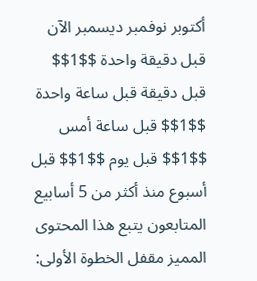أكتوبر نوفمبر ديسمبر الآن قبل دقيقة واحدة $$1$$ قبل دقيقة قبل ساعة واحدة $$1$$ قبل ساعة أمس $$1$$ قبل يوم $$1$$ قبل أسبوع منذ أكثر من 5 أسابيع المتابعون يتبع هذا المحتوى المميز مقفل الخطوة الأولى: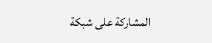المشاركة على شبكة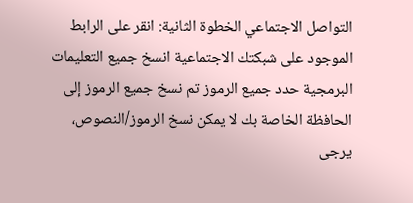التواصل الاجتماعي الخطوة الثانية: انقر على الرابط الموجود على شبكتك الاجتماعية انسخ جميع التعليمات البرمجية حدد جميع الرموز تم نسخ جميع الرموز إلى الحافظة الخاصة بك لا يمكن نسخ الرموز/النصوص، يرجى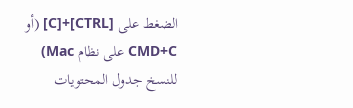الضغط على [CTRL]+[C] (أو CMD+C على نظام Mac) للنسخ جدول المحتويات